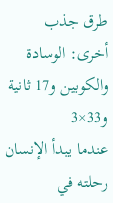طرق جذب أخرى: الوسادة والكوبين و17 ثانية و33×3
عندما يبدأ الإنسان رحلته في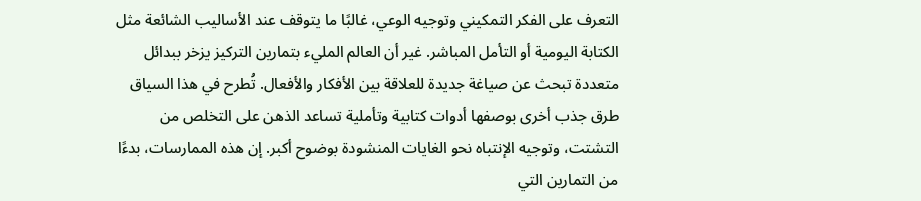التعرف على الفكر التمكيني وتوجيه الوعي، غالبًا ما يتوقف عند الأساليب الشائعة مثل الكتابة اليومية أو التأمل المباشر. غير أن العالم المليء بتمارين التركيز يزخر ببدائل متعددة تبحث عن صياغة جديدة للعلاقة بين الأفكار والأفعال. تُطرح في هذا السياق طرق جذب أخرى بوصفها أدوات كتابية وتأملية تساعد الذهن على التخلص من التشتت، وتوجيه الإنتباه نحو الغايات المنشودة بوضوح أكبر. إن هذه الممارسات، بدءًا من التمارين التي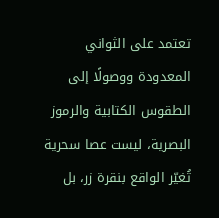تعتمد على الثواني المعدودة ووصولًا إلى الطقوس الكتابية والرموز البصرية، ليست عصا سحرية تُغيّر الواقع بنقرة زر، بل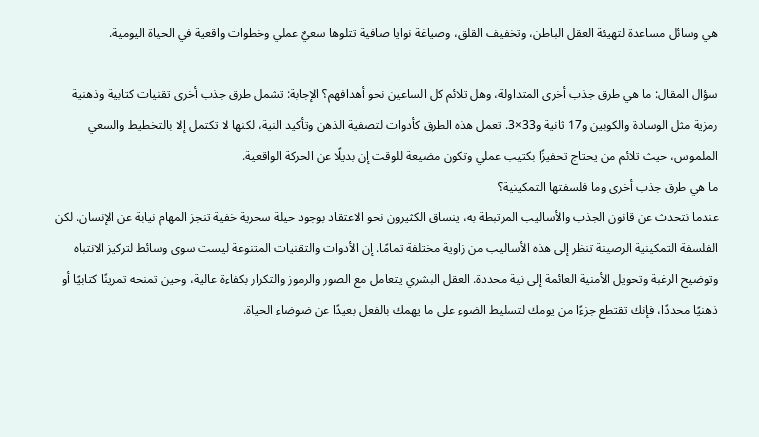هي وسائل مساعدة لتهيئة العقل الباطن، وتخفيف القلق، وصياغة نوايا صافية تتلوها سعيٌ عملي وخطوات واقعية في الحياة اليومية.

سؤال المقال: ما هي طرق جذب أخرى المتداولة، وهل تلائم كل الساعين نحو أهدافهم؟ الإجابة: تشمل طرق جذب أخرى تقنيات كتابية وذهنية رمزية مثل الوسادة والكوبين و17 ثانية و33×3. تعمل هذه الطرق كأدوات لتصفية الذهن وتأكيد النية، لكنها لا تكتمل إلا بالتخطيط والسعي الملموس، حيث تلائم من يحتاج تحفيزًا بكتيب عملي وتكون مضيعة للوقت إن بديلًا عن الحركة الواقعية.
ما هي طرق جذب أخرى وما فلسفتها التمكينية؟
عندما نتحدث عن قانون الجذب والأساليب المرتبطة به، ينساق الكثيرون نحو الاعتقاد بوجود حيلة سحرية خفية تنجز المهام نيابة عن الإنسان. لكن الفلسفة التمكينية الرصينة تنظر إلى هذه الأساليب من زاوية مختلفة تمامًا. إن الأدوات والتقنيات المتنوعة ليست سوى وسائط لتركيز الانتباه وتوضيح الرغبة وتحويل الأمنية العائمة إلى نية محددة. العقل البشري يتعامل مع الصور والرموز والتكرار بكفاءة عالية، وحين تمنحه تمرينًا كتابيًا أو ذهنيًا محددًا، فإنك تقتطع جزءًا من يومك لتسليط الضوء على ما يهمك بالفعل بعيدًا عن ضوضاء الحياة.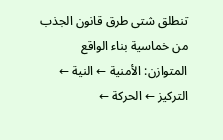تنطلق شتى طرق قانون الجذب من خماسية بناء الواقع المتوازن: الأمنية ← النية ← التركيز ← الحركة ←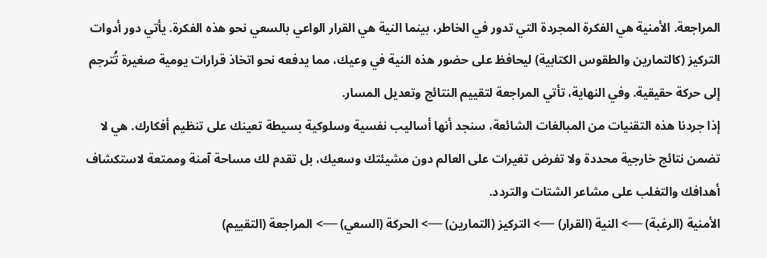المراجعة. الأمنية هي الفكرة المجردة التي تدور في الخاطر، بينما النية هي القرار الواعي بالسعي نحو هذه الفكرة. يأتي دور أدوات التركيز (كالتمارين والطقوس الكتابية) ليحافظ على حضور هذه النية في وعيك، مما يدفعه نحو اتخاذ قرارات يومية صغيرة تُترجم إلى حركة حقيقية. وفي النهاية، تأتي المراجعة لتقييم النتائج وتعديل المسار.
إذا جردنا هذه التقنيات من المبالغات الشائعة، سنجد أنها أساليب نفسية وسلوكية بسيطة تعينك على تنظيم أفكارك. هي لا تضمن نتائج خارجية محددة ولا تفرض تغيرات على العالم دون مشيئتك وسعيك، بل تقدم لك مساحة آمنة وممتعة لاستكشاف أهدافك والتغلب على مشاعر الشتات والتردد.
الأمنية (الرغبة) ──> النية (القرار) ──> التركيز (التمارين) ──> الحركة (السعي) ──> المراجعة (التقييم)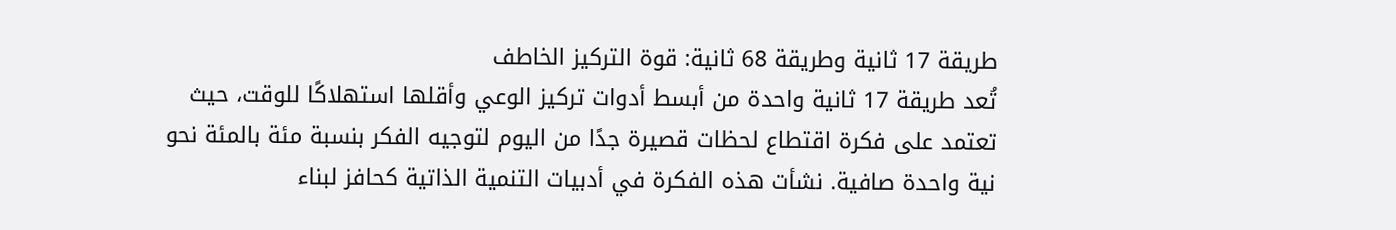طريقة 17 ثانية وطريقة 68 ثانية: قوة التركيز الخاطف
تُعد طريقة 17 ثانية واحدة من أبسط أدوات تركيز الوعي وأقلها استهلاكًا للوقت، حيث تعتمد على فكرة اقتطاع لحظات قصيرة جدًا من اليوم لتوجيه الفكر بنسبة مئة بالمئة نحو نية واحدة صافية. نشأت هذه الفكرة في أدبيات التنمية الذاتية كحافز لبناء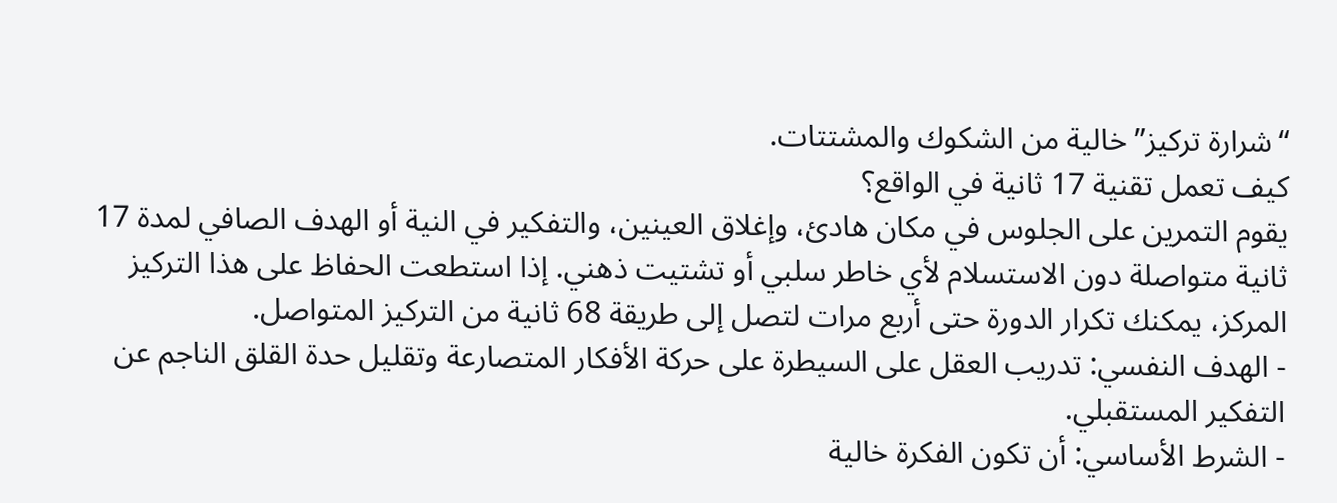“شرارة تركيز” خالية من الشكوك والمشتتات.
كيف تعمل تقنية 17 ثانية في الواقع؟
يقوم التمرين على الجلوس في مكان هادئ، وإغلاق العينين، والتفكير في النية أو الهدف الصافي لمدة 17 ثانية متواصلة دون الاستسلام لأي خاطر سلبي أو تشتيت ذهني. إذا استطعت الحفاظ على هذا التركيز المركز، يمكنك تكرار الدورة حتى أربع مرات لتصل إلى طريقة 68 ثانية من التركيز المتواصل.
- الهدف النفسي: تدريب العقل على السيطرة على حركة الأفكار المتصارعة وتقليل حدة القلق الناجم عن التفكير المستقبلي.
- الشرط الأساسي: أن تكون الفكرة خالية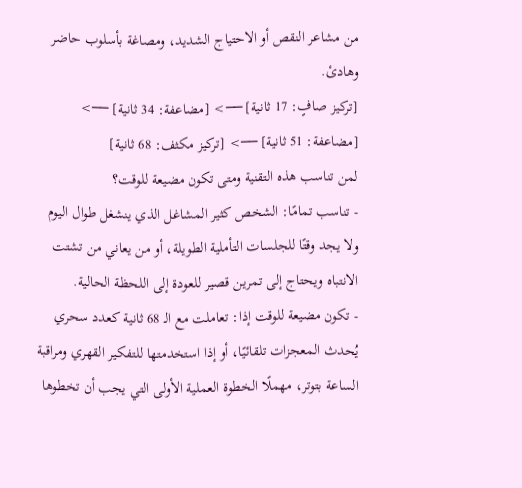من مشاعر النقص أو الاحتياج الشديد، ومصاغة بأسلوب حاضر وهادئ.
[تركيز صافٍ: 17 ثانية] ──> [مضاعفة: 34 ثانية] ──> [مضاعفة: 51 ثانية] ──> [تركيز مكثف: 68 ثانية]
لمن تناسب هذه التقنية ومتى تكون مضيعة للوقت؟
- تناسب تمامًا: الشخص كثير المشاغل الذي ينشغل طوال اليوم ولا يجد وقتًا للجلسات التأملية الطويلة، أو من يعاني من تشتت الانتباه ويحتاج إلى تمرين قصير للعودة إلى اللحظة الحالية.
- تكون مضيعة للوقت إذا: تعاملت مع الـ 68 ثانية كعدد سحري يُحدث المعجزات تلقائيًا، أو إذا استخدمتها للتفكير القهري ومراقبة الساعة بتوتر، مهملًا الخطوة العملية الأولى التي يجب أن تخطوها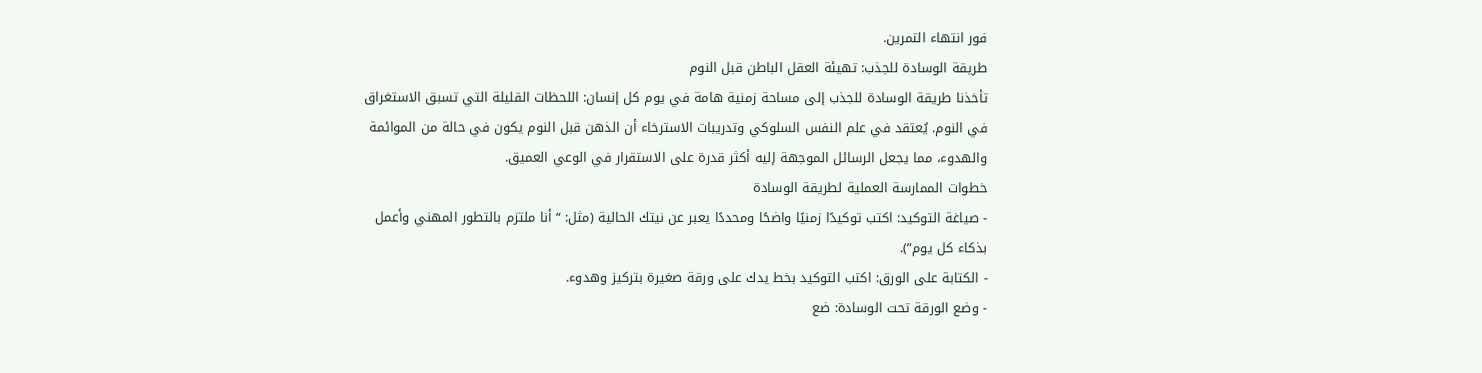فور انتهاء التمرين.
طريقة الوسادة للجذب: تهيئة العقل الباطن قبل النوم
تأخذنا طريقة الوسادة للجذب إلى مساحة زمنية هامة في يوم كل إنسان: اللحظات القليلة التي تسبق الاستغراق في النوم. يُعتقد في علم النفس السلوكي وتدريبات الاسترخاء أن الذهن قبل النوم يكون في حالة من الموائمة والهدوء، مما يجعل الرسائل الموجهة إليه أكثر قدرة على الاستقرار في الوعي العميق.
خطوات الممارسة العملية لطريقة الوسادة
- صياغة التوكيد: اكتب توكيدًا زمنيًا واضحًا ومحددًا يعبر عن نيتك الحالية (مثل: “أنا ملتزم بالتطور المهني وأعمل بذكاء كل يوم”).
- الكتابة على الورق: اكتب التوكيد بخط يدك على ورقة صغيرة بتركيز وهدوء.
- وضع الورقة تحت الوسادة: ضع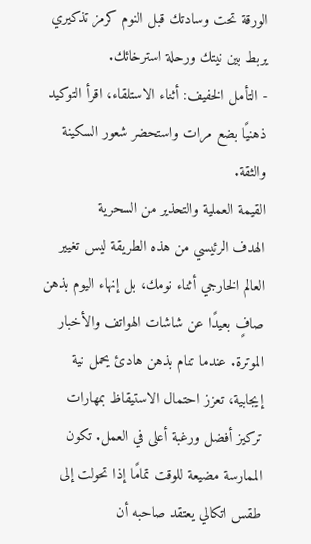الورقة تحت وسادتك قبل النوم كرمز تذكيري يربط بين نيتك ورحلة استرخائك.
- التأمل الخفيف: أثناء الاستلقاء، اقرأ التوكيد ذهنيًا بضع مرات واستحضر شعور السكينة والثقة.
القيمة العملية والتحذير من السحرية
الهدف الرئيسي من هذه الطريقة ليس تغيير العالم الخارجي أثناء نومك، بل إنهاء اليوم بذهن صافٍ بعيدًا عن شاشات الهواتف والأخبار الموترة. عندما تنام بذهن هادئ يحمل نية إيجابية، تعزز احتمال الاستيقاظ بمهارات تركيز أفضل ورغبة أعلى في العمل. تكون الممارسة مضيعة للوقت تمامًا إذا تحولت إلى طقس اتكالي يعتقد صاحبه أن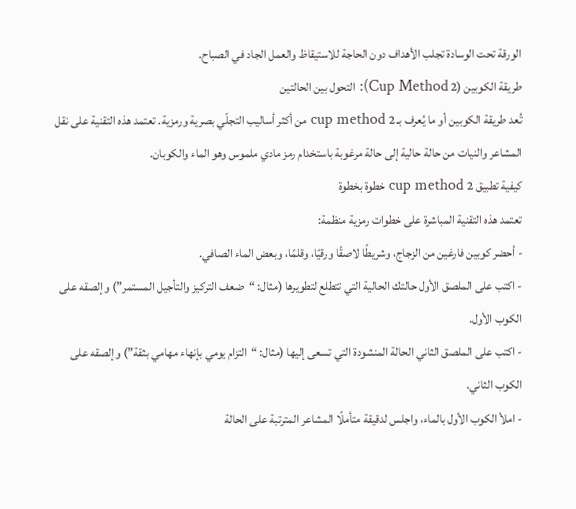الورقة تحت الوسادة تجلب الأهداف دون الحاجة للاستيقاظ والعمل الجاد في الصباح.
طريقة الكوبين (2 Cup Method): التحول بين الحالتين
تُعد طريقة الكوبين أو ما يُعرف بـ 2 cup method من أكثر أساليب التجلّي بصرية ورمزية. تعتمد هذه التقنية على نقل المشاعر والنيات من حالة حالية إلى حالة مرغوبة باستخدام رمز مادي ملموس وهو الماء والكوبان.
كيفية تطبيق 2 cup method خطوة بخطوة
تعتمد هذه التقنية المباشرة على خطوات رمزية منظمة:
- أحضر كوبين فارغين من الزجاج، وشريطًا لاصقًا ورقيًا، وقلمًا، وبعض الماء الصافي.
- اكتب على الملصق الأول حالتك الحالية التي تتطلع لتطويرها (مثال: “ضعف التركيز والتأجيل المستمر”) وإلصقه على الكوب الأول.
- اكتب على الملصق الثاني الحالة المنشودة التي تسعى إليها (مثال: “التزام يومي بإنهاء مهامي بثقة”) وإلصقه على الكوب الثاني.
- املأ الكوب الأول بالماء، واجلس لدقيقة متأملًا المشاعر المترتبة على الحالة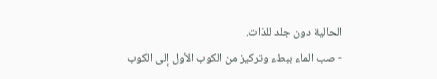الحالية دون جلد للذات.
- صب الماء ببطء وتركيز من الكوب الأول إلى الكوب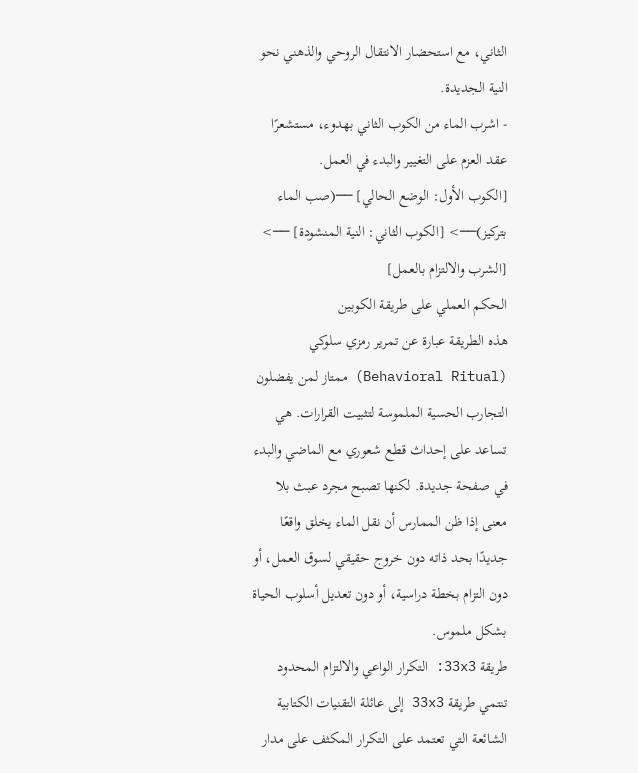الثاني، مع استحضار الانتقال الروحي والذهني نحو النية الجديدة.
- اشرب الماء من الكوب الثاني بهدوء، مستشعرًا عقد العزم على التغيير والبدء في العمل.
[الكوب الأول: الوضع الحالي] ──(صب الماء بتركيز)──> [الكوب الثاني: النية المنشودة] ──> [الشرب والالتزام بالعمل]
الحكم العملي على طريقة الكوبين
هذه الطريقة عبارة عن تمرير رمزي سلوكي (Behavioral Ritual) ممتاز لمن يفضلون التجارب الحسية الملموسة لتثبيت القرارات. هي تساعد على إحداث قطع شعوري مع الماضي والبدء في صفحة جديدة. لكنها تصبح مجرد عبث بلا معنى إذا ظن الممارس أن نقل الماء يخلق واقعًا جديدًا بحد ذاته دون خروج حقيقي لسوق العمل، أو دون التزام بخطة دراسية، أو دون تعديل أسلوب الحياة بشكل ملموس.
طريقة 33x3: التكرار الواعي والالتزام المحدود
تنتمي طريقة 33x3 إلى عائلة التقنيات الكتابية الشائعة التي تعتمد على التكرار المكثف على مدار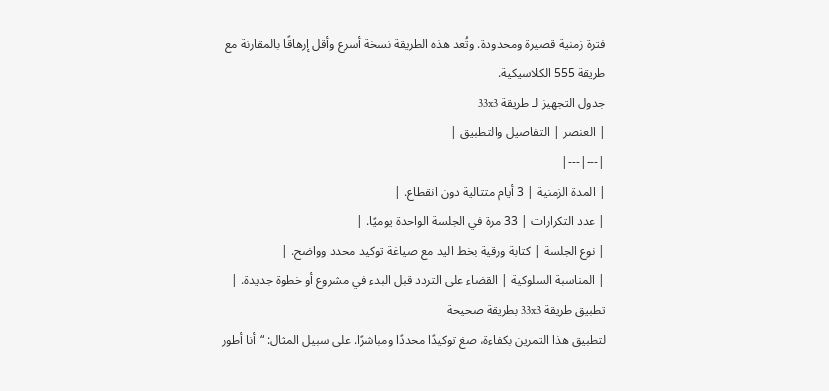فترة زمنية قصيرة ومحدودة. وتُعد هذه الطريقة نسخة أسرع وأقل إرهاقًا بالمقارنة مع طريقة 555 الكلاسيكية.
جدول التجهيز لـ طريقة 33x3
| العنصر | التفاصيل والتطبيق |
|---|---|
| المدة الزمنية | 3 أيام متتالية دون انقطاع. |
| عدد التكرارات | 33 مرة في الجلسة الواحدة يوميًا. |
| نوع الجلسة | كتابة ورقية بخط اليد مع صياغة توكيد محدد وواضح. |
| المناسبة السلوكية | القضاء على التردد قبل البدء في مشروع أو خطوة جديدة. |
تطبيق طريقة 33x3 بطريقة صحيحة
لتطبيق هذا التمرين بكفاءة، صغ توكيدًا محددًا ومباشرًا. على سبيل المثال: “أنا أطور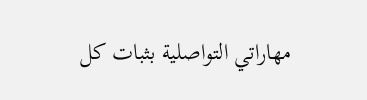مهاراتي التواصلية بثبات كل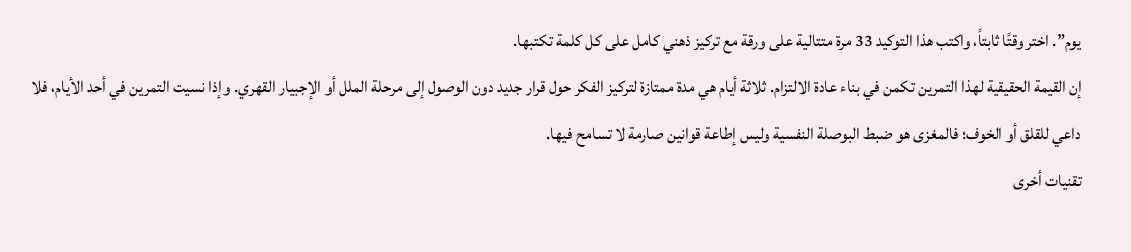يوم”. اختر وقتًا ثابتاً، واكتب هذا التوكيد 33 مرة متتالية على ورقة مع تركيز ذهني كامل على كل كلمة تكتبها.
إن القيمة الحقيقية لهذا التمرين تكمن في بناء عادة الالتزام. ثلاثة أيام هي مدة ممتازة لتركيز الفكر حول قرار جديد دون الوصول إلى مرحلة الملل أو الإجبيار القهري. وإذا نسيت التمرين في أحد الأيام، فلا داعي للقلق أو الخوف؛ فالمغزى هو ضبط البوصلة النفسية وليس إطاعة قوانين صارمة لا تسامح فيها.
تقنيات أخرى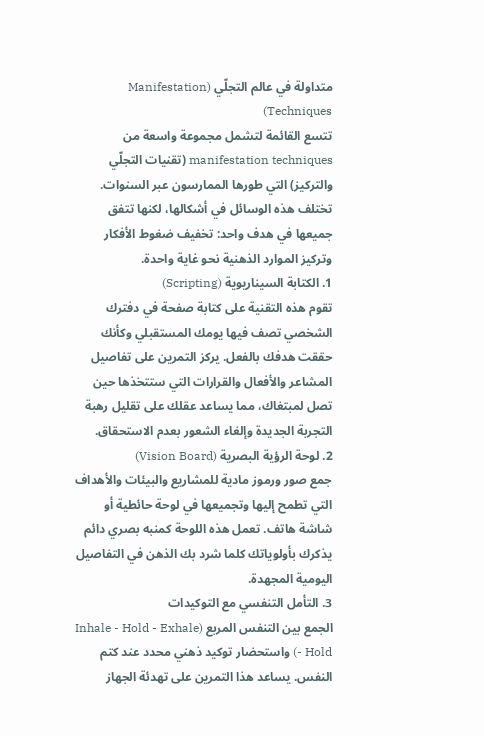متداولة في عالم التجلّي (Manifestation Techniques)
تتسع القائمة لتشمل مجموعة واسعة من manifestation techniques (تقنيات التجلّي والتركيز) التي طورها الممارسون عبر السنوات. تختلف هذه الوسائل في أشكالها، لكنها تتفق جميعها في هدف واحد: تخفيف ضغوط الأفكار وتركيز الموارد الذهنية نحو غاية واحدة.
1. الكتابة السيناريوية (Scripting)
تقوم هذه التقنية على كتابة صفحة في دفترك الشخصي تصف فيها يومك المستقبلي وكأنك حققت هدفك بالفعل. يركز التمرين على تفاصيل المشاعر والأفعال والقرارات التي ستتخذها حين تصل لمبتغاك، مما يساعد عقلك على تقليل رهبة التجربة الجديدة وإلغاء الشعور بعدم الاستحقاق.
2. لوحة الرؤية البصرية (Vision Board)
جمع صور ورموز مادية للمشاريع والبيئات والأهداف التي تطمح إليها وتجميعها في لوحة حائطية أو شاشة هاتف. تعمل هذه اللوحة كمنبه بصري دائم يذكرك بأولوياتك كلما شرد بك الذهن في التفاصيل اليومية المجهدة.
3. التأمل التنفسي مع التوكيدات
الجمع بين التنفس المربع (Inhale - Hold - Exhale - Hold) واستحضار توكيد ذهني محدد عند كتم النفس. يساعد هذا التمرين على تهدئة الجهاز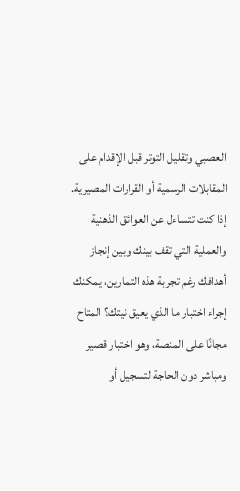العصبي وتقليل التوتر قبل الإقدام على المقابلات الرسمية أو القرارات المصيرية.
إذا كنت تتساءل عن العوائق الذهنية والعملية التي تقف بينك وبين إنجاز أهدافك رغم تجربة هذه التمارين، يمكنك إجراء اختبار ما الذي يعيق نيتك؟ المتاح مجانًا على المنصة، وهو اختبار قصير ومباشر دون الحاجة لتسجيل أو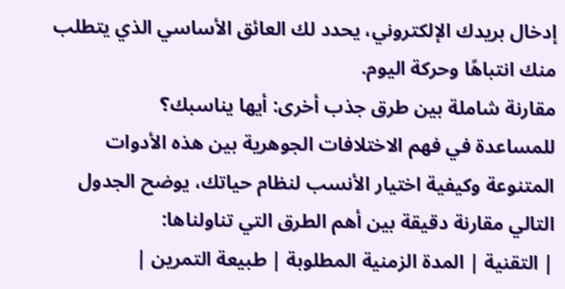إدخال بريدك الإلكتروني، يحدد لك العائق الأساسي الذي يتطلب منك انتباهًا وحركة اليوم.
مقارنة شاملة بين طرق جذب أخرى: أيها يناسبك؟
للمساعدة في فهم الاختلافات الجوهرية بين هذه الأدوات المتنوعة وكيفية اختيار الأنسب لنظام حياتك، يوضح الجدول التالي مقارنة دقيقة بين أهم الطرق التي تناولناها:
| التقنية | المدة الزمنية المطلوبة | طبيعة التمرين |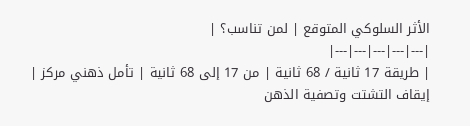الأثر السلوكي المتوقع | لمن تناسب؟ |
|---|---|---|---|---|
| طريقة 17 ثانية / 68 ثانية | من 17 إلى 68 ثانية | تأمل ذهني مركز | إيقاف التشتت وتصفية الذهن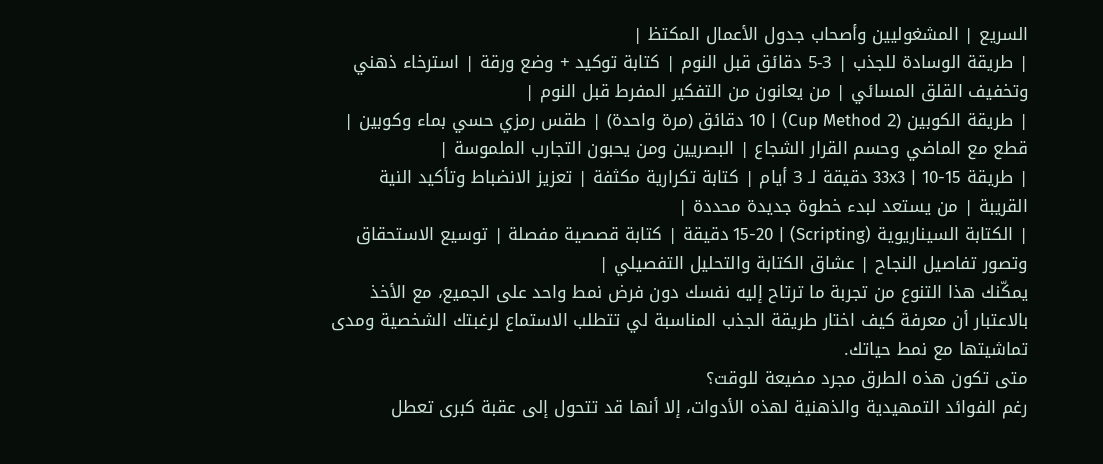السريع | المشغوليين وأصحاب جدول الأعمال المكتظ |
| طريقة الوسادة للجذب | 3-5 دقائق قبل النوم | كتابة توكيد + وضع ورقة | استرخاء ذهني وتخفيف القلق المسائي | من يعانون من التفكير المفرط قبل النوم |
| طريقة الكوبين (2 Cup Method) | 10 دقائق (مرة واحدة) | طقس رمزي حسي بماء وكوبين | قطع مع الماضي وحسم القرار الشجاع | البصريين ومن يحبون التجارب الملموسة |
| طريقة 33x3 | 10-15 دقيقة لـ 3 أيام | كتابة تكرارية مكثفة | تعزيز الانضباط وتأكيد النية القريبة | من يستعد لبدء خطوة جديدة محددة |
| الكتابة السيناريوية (Scripting) | 15-20 دقيقة | كتابة قصصية مفصلة | توسيع الاستحقاق وتصور تفاصيل النجاح | عشاق الكتابة والتحليل التفصيلي |
يمكّنك هذا التنوع من تجربة ما ترتاح إليه نفسك دون فرض نمط واحد على الجميع، مع الأخذ بالاعتبار أن معرفة كيف اختار طريقة الجذب المناسبة لي تتطلب الاستماع لرغبتك الشخصية ومدى تماشيتها مع نمط حياتك.
متى تكون هذه الطرق مجرد مضيعة للوقت؟
رغم الفوائد التمهيدية والذهنية لهذه الأدوات، إلا أنها قد تتحول إلى عقبة كبرى تعطل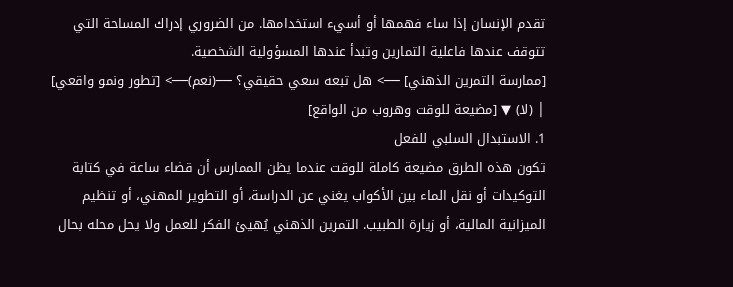تقدم الإنسان إذا ساء فهمها أو أسيء استخدامها. من الضروري إدراك المساحة التي تتوقف عندها فاعلية التمارين وتبدأ عندها المسؤولية الشخصية.
[ممارسة التمرين الذهني] ──> هل تبعه سعي حقيقي؟ ──(نعم)──> [تطور ونمو واقعي] │ (لا) ▼ [مضيعة للوقت وهروب من الواقع]
1. الاستبدال السلبي للفعل
تكون هذه الطرق مضيعة كاملة للوقت عندما يظن الممارس أن قضاء ساعة في كتابة التوكيدات أو نقل الماء بين الأكواب يغني عن الدراسة، أو التطوير المهني، أو تنظيم الميزانية المالية، أو زيارة الطبيب. التمرين الذهني يُهيئ الفكر للعمل ولا يحل محله بحال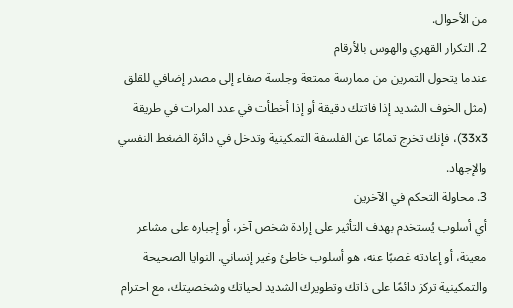من الأحوال.
2. التكرار القهري والهوس بالأرقام
عندما يتحول التمرين من ممارسة ممتعة وجلسة صفاء إلى مصدر إضافي للقلق (مثل الخوف الشديد إذا فاتتك دقيقة أو إذا أخطأت في عدد المرات في طريقة 33x3)، فإنك تخرج تمامًا عن الفلسفة التمكينية وتدخل في دائرة الضغط النفسي والإجهاد.
3. محاولة التحكم في الآخرين
أي أسلوب يُستخدم بهدف التأثير على إرادة شخص آخر، أو إجباره على مشاعر معينة، أو إعادته غصبًا عنه، هو أسلوب خاطئ وغير إنساني. النوايا الصحيحة والتمكينية تركز دائمًا على ذاتك وتطويرك الشديد لحياتك وشخصيتك، مع احترام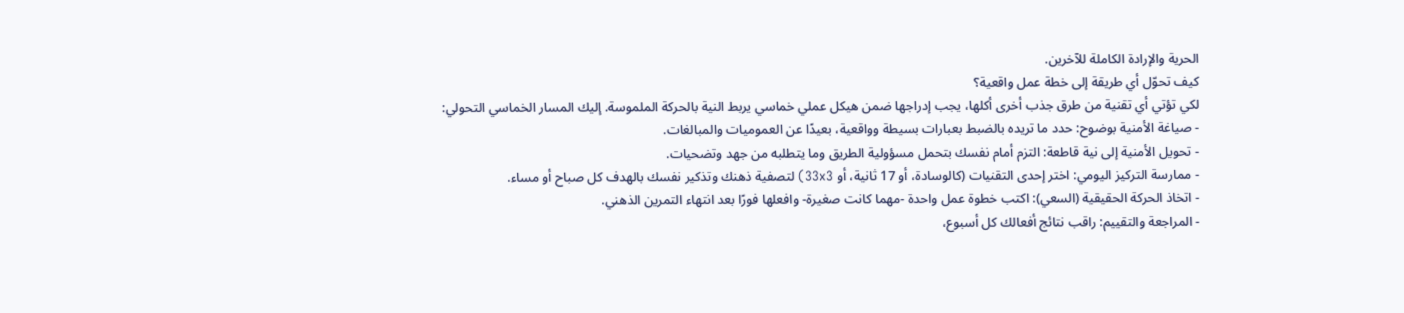الحرية والإرادة الكاملة للآخرين.
كيف تحوّل أي طريقة إلى خطة عمل واقعية؟
لكي تؤتي أي تقنية من طرق جذب أخرى أكلها، يجب إدراجها ضمن هيكل عملي خماسي يربط النية بالحركة الملموسة. إليك المسار الخماسي التحولي:
- صياغة الأمنية بوضوح: حدد ما تريده بالضبط بعبارات بسيطة وواقعية، بعيدًا عن العموميات والمبالغات.
- تحويل الأمنية إلى نية قاطعة: التزم أمام نفسك بتحمل مسؤولية الطريق وما يتطلبه من جهد وتضحيات.
- ممارسة التركيز اليومي: اختر إحدى التقنيات (كالوسادة، أو 17 ثانية، أو 33x3) لتصفية ذهنك وتذكير نفسك بالهدف كل صباح أو مساء.
- اتخاذ الحركة الحقيقية (السعي): اكتب خطوة عمل واحدة -مهما كانت صغيرة- وافعلها فورًا بعد انتهاء التمرين الذهني.
- المراجعة والتقييم: راقب نتائج أفعالك كل أسبوع،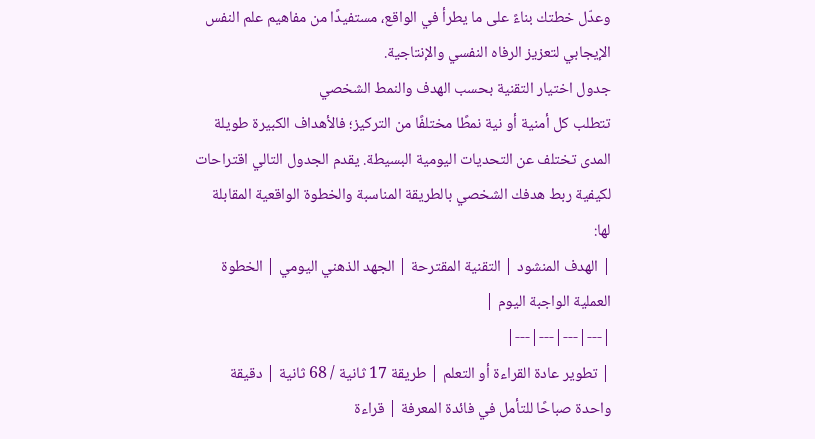وعدّل خطتك بناءً على ما يطرأ في الواقع، مستفيدًا من مفاهيم علم النفس الإيجابي لتعزيز الرفاه النفسي والإنتاجية.
جدول اختيار التقنية بحسب الهدف والنمط الشخصي
تتطلب كل أمنية أو نية نمطًا مختلفًا من التركيز؛ فالأهداف الكبيرة طويلة المدى تختلف عن التحديات اليومية البسيطة. يقدم الجدول التالي اقتراحات لكيفية ربط هدفك الشخصي بالطريقة المناسبة والخطوة الواقعية المقابلة لها:
| الهدف المنشود | التقنية المقترحة | الجهد الذهني اليومي | الخطوة العملية الواجبة اليوم |
|---|---|---|---|
| تطوير عادة القراءة أو التعلم | طريقة 17 ثانية / 68 ثانية | دقيقة واحدة صباحًا للتأمل في فائدة المعرفة | قراءة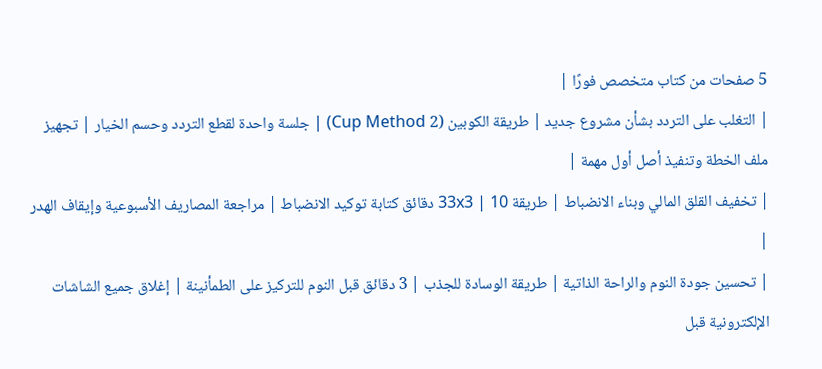5 صفحات من كتاب متخصص فورًا |
| التغلب على التردد بشأن مشروع جديد | طريقة الكوبين (2 Cup Method) | جلسة واحدة لقطع التردد وحسم الخيار | تجهيز ملف الخطة وتنفيذ أصل أول مهمة |
| تخفيف القلق المالي وبناء الانضباط | طريقة 33x3 | 10 دقائق كتابة توكيد الانضباط | مراجعة المصاريف الأسبوعية وإيقاف الهدر |
| تحسين جودة النوم والراحة الذاتية | طريقة الوسادة للجذب | 3 دقائق قبل النوم للتركيز على الطمأنينة | إغلاق جميع الشاشات الإلكترونية قبل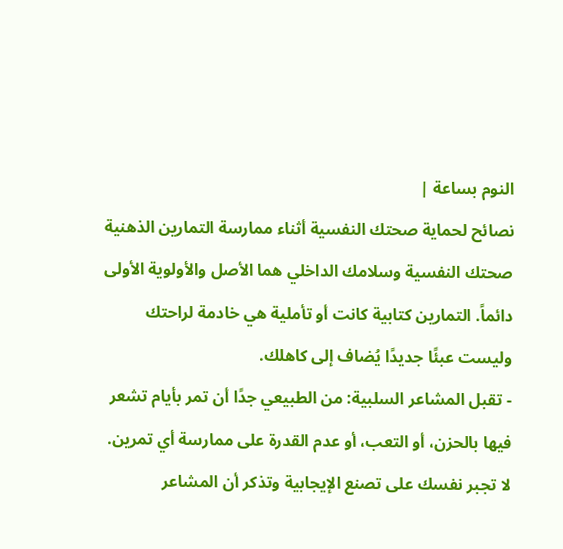النوم بساعة |
نصائح لحماية صحتك النفسية أثناء ممارسة التمارين الذهنية
صحتك النفسية وسلامك الداخلي هما الأصل والأولوية الأولى دائماً. التمارين كتابية كانت أو تأملية هي خادمة لراحتك وليست عبئًا جديدًا يُضاف إلى كاهلك.
- تقبل المشاعر السلبية: من الطبيعي جدًا أن تمر بأيام تشعر فيها بالحزن، أو التعب، أو عدم القدرة على ممارسة أي تمرين. لا تجبر نفسك على تصنع الإيجابية وتذكر أن المشاعر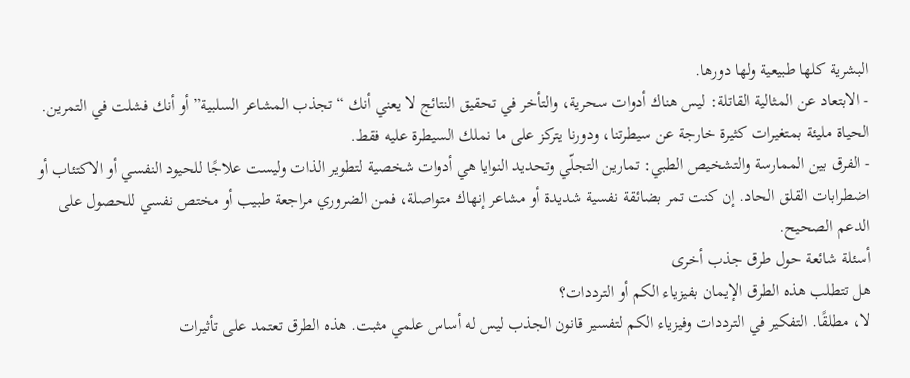البشرية كلها طبيعية ولها دورها.
- الابتعاد عن المثالية القاتلة: ليس هناك أدوات سحرية، والتأخر في تحقيق النتائج لا يعني أنك “تجذب المشاعر السلبية” أو أنك فشلت في التمرين. الحياة مليئة بمتغيرات كثيرة خارجة عن سيطرتنا، ودورنا يتركز على ما نملك السيطرة عليه فقط.
- الفرق بين الممارسة والتشخيص الطبي: تمارين التجلّي وتحديد النوايا هي أدوات شخصية لتطوير الذات وليست علاجًا للحيود النفسي أو الاكتئاب أو اضطرابات القلق الحاد. إن كنت تمر بضائقة نفسية شديدة أو مشاعر إنهاك متواصلة، فمن الضروري مراجعة طبيب أو مختص نفسي للحصول على الدعم الصحيح.
أسئلة شائعة حول طرق جذب أخرى
هل تتطلب هذه الطرق الإيمان بفيزياء الكم أو الترددات؟
لا، مطلقًا. التفكير في الترددات وفيزياء الكم لتفسير قانون الجذب ليس له أساس علمي مثبت. هذه الطرق تعتمد على تأثيرات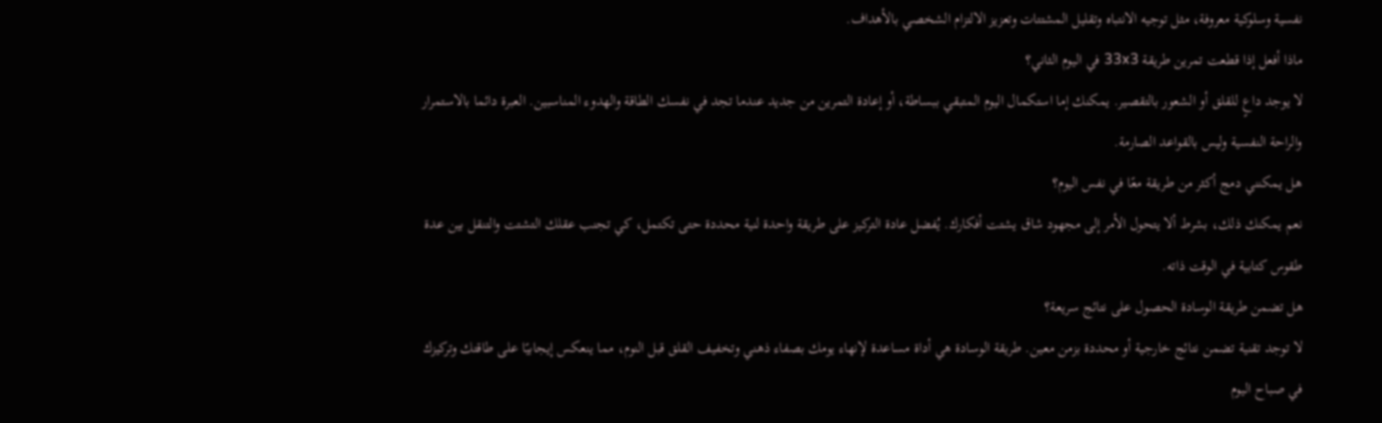نفسية وسلوكية معروفة، مثل توجيه الانتباه وتقليل المشتتات وتعزيز الالتزام الشخصي بالأهداف.
ماذا أفعل إذا قطعت تمرين طريقة 33x3 في اليوم الثاني؟
لا يوجد داعٍ للقلق أو الشعور بالتقصير. يمكنك إما استكمال اليوم المتبقي ببساطة، أو إعادة التمرين من جديد عندما تجد في نفسك الطاقة والهدوء المناسبين. العبرة دائما بالاستمرار والراحة النفسية وليس بالقواعد الصارمة.
هل يمكنني دمج أكثر من طريقة معًا في نفس اليوم؟
نعم يمكنك ذلك، بشرط ألا يتحول الأمر إلى مجهود شاق يشتت أفكارك. يُفضل عادة التركيز على طريقة واحدة لنية محددة حتى تكتمل، كي تجنب عقلك التشتت والتنقل بين عدة طقوس كتابية في الوقت ذاته.
هل تضمن طريقة الوسادة الحصول على نتائج سريعة؟
لا توجد تقنية تضمن نتائج خارجية أو محددة بزمن معين. طريقة الوسادة هي أداة مساعدة لإنهاء يومك بصفاء ذهني وتخفيف القلق قبل النوم، مما ينعكس إيجابيًا على طاقتك وتركيزك في صباح اليوم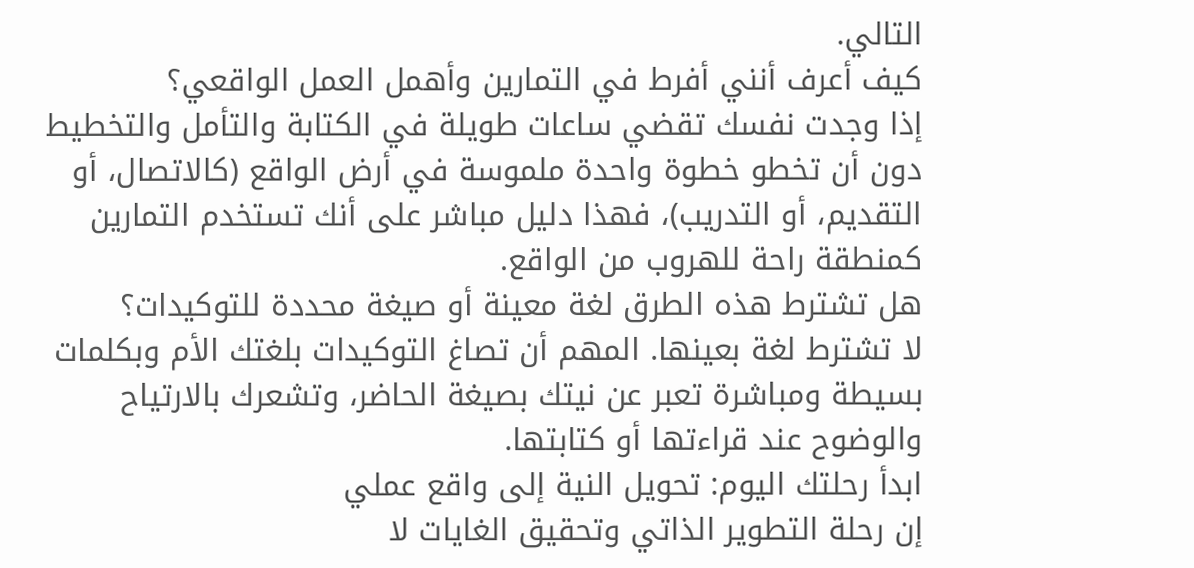التالي.
كيف أعرف أنني أفرط في التمارين وأهمل العمل الواقعي؟
إذا وجدت نفسك تقضي ساعات طويلة في الكتابة والتأمل والتخطيط دون أن تخطو خطوة واحدة ملموسة في أرض الواقع (كالاتصال، أو التقديم، أو التدريب)، فهذا دليل مباشر على أنك تستخدم التمارين كمنطقة راحة للهروب من الواقع.
هل تشترط هذه الطرق لغة معينة أو صيغة محددة للتوكيدات؟
لا تشترط لغة بعينها. المهم أن تصاغ التوكيدات بلغتك الأم وبكلمات بسيطة ومباشرة تعبر عن نيتك بصيغة الحاضر، وتشعرك بالارتياح والوضوح عند قراءتها أو كتابتها.
ابدأ رحلتك اليوم: تحويل النية إلى واقع عملي
إن رحلة التطوير الذاتي وتحقيق الغايات لا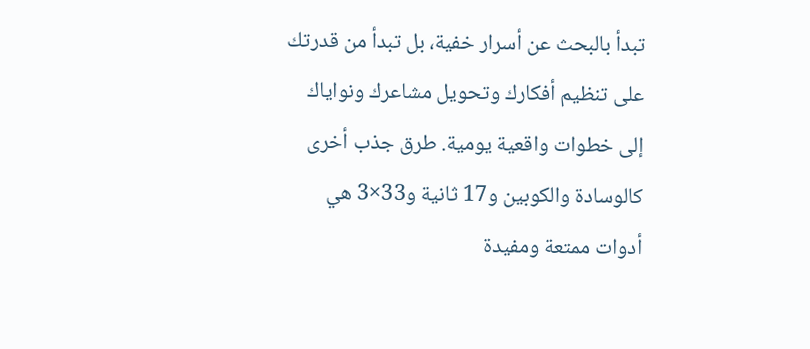تبدأ بالبحث عن أسرار خفية، بل تبدأ من قدرتك على تنظيم أفكارك وتحويل مشاعرك ونواياك إلى خطوات واقعية يومية. طرق جذب أخرى كالوسادة والكوبين و17 ثانية و33×3 هي أدوات ممتعة ومفيدة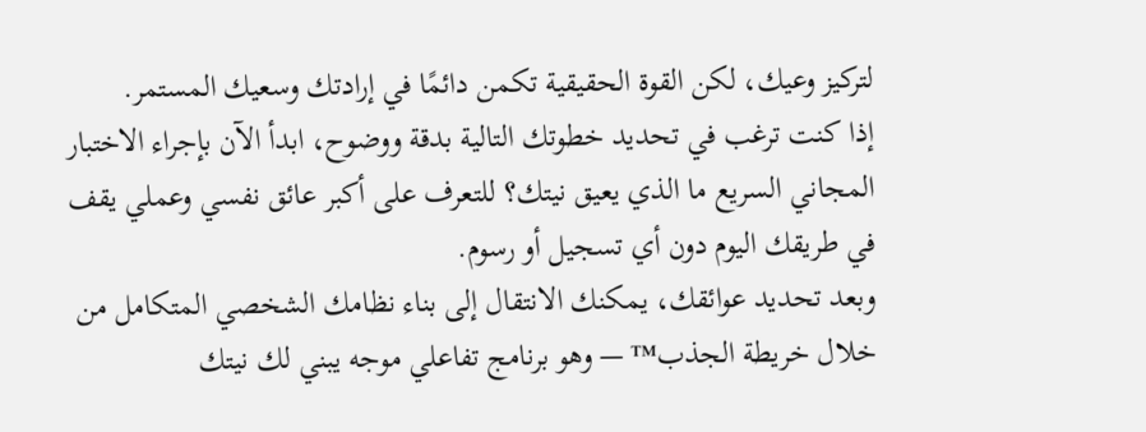لتركيز وعيك، لكن القوة الحقيقية تكمن دائمًا في إرادتك وسعيك المستمر.
إذا كنت ترغب في تحديد خطوتك التالية بدقة ووضوح، ابدأ الآن بإجراء الاختبار المجاني السريع ما الذي يعيق نيتك؟ للتعرف على أكبر عائق نفسي وعملي يقف في طريقك اليوم دون أي تسجيل أو رسوم.
وبعد تحديد عوائقك، يمكنك الانتقال إلى بناء نظامك الشخصي المتكامل من خلال خريطة الجذب™ — وهو برنامج تفاعلي موجه يبني لك نيتك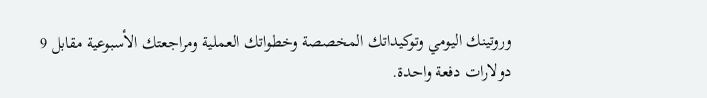وروتينك اليومي وتوكيداتك المخصصة وخطواتك العملية ومراجعتك الأسبوعية مقابل 9 دولارات دفعة واحدة.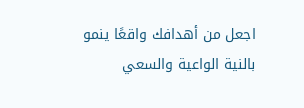اجعل من أهدافك واقعًا ينمو بالنية الواعية والسعي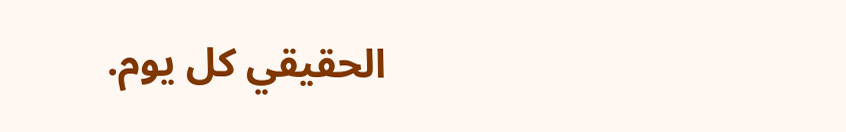الحقيقي كل يوم.